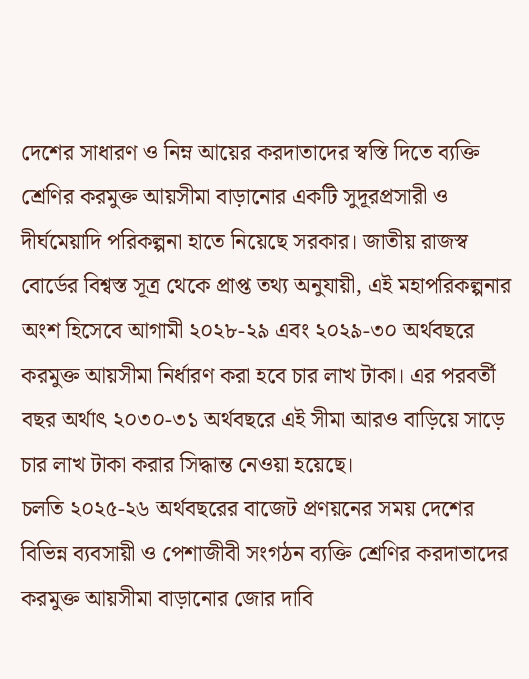দেশের সাধারণ ও নিম্ন আয়ের করদাতাদের স্বস্তি দিতে ব্যক্তি শ্রেণির করমুক্ত আয়সীমা বাড়ানোর একটি সুদূরপ্রসারী ও দীর্ঘমেয়াদি পরিকল্পনা হাতে নিয়েছে সরকার। জাতীয় রাজস্ব বোর্ডের বিশ্বস্ত সূত্র থেকে প্রাপ্ত তথ্য অনুযায়ী, এই মহাপরিকল্পনার অংশ হিসেবে আগামী ২০২৮-২৯ এবং ২০২৯-৩০ অর্থবছরে করমুক্ত আয়সীমা নির্ধারণ করা হবে চার লাখ টাকা। এর পরবর্তী বছর অর্থাৎ ২০৩০-৩১ অর্থবছরে এই সীমা আরও বাড়িয়ে সাড়ে চার লাখ টাকা করার সিদ্ধান্ত নেওয়া হয়েছে।
চলতি ২০২৫-২৬ অর্থবছরের বাজেট প্রণয়নের সময় দেশের বিভিন্ন ব্যবসায়ী ও পেশাজীবী সংগঠন ব্যক্তি শ্রেণির করদাতাদের করমুক্ত আয়সীমা বাড়ানোর জোর দাবি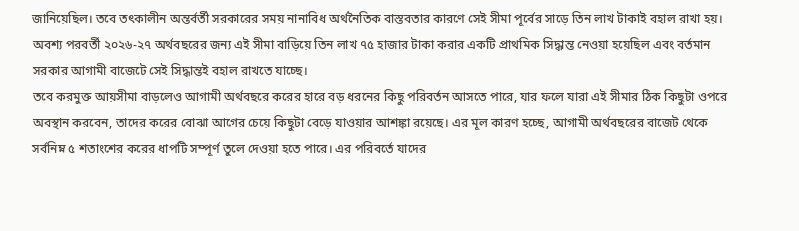জানিয়েছিল। তবে তৎকালীন অন্তর্বর্তী সরকারের সময় নানাবিধ অর্থনৈতিক বাস্তবতার কারণে সেই সীমা পূর্বের সাড়ে তিন লাখ টাকাই বহাল রাখা হয়। অবশ্য পরবর্তী ২০২৬-২৭ অর্থবছরের জন্য এই সীমা বাড়িয়ে তিন লাখ ৭৫ হাজার টাকা করার একটি প্রাথমিক সিদ্ধান্ত নেওয়া হয়েছিল এবং বর্তমান সরকার আগামী বাজেটে সেই সিদ্ধান্তই বহাল রাখতে যাচ্ছে।
তবে করমুক্ত আয়সীমা বাড়লেও আগামী অর্থবছরে করের হারে বড় ধরনের কিছু পরিবর্তন আসতে পারে, যার ফলে যারা এই সীমার ঠিক কিছুটা ওপরে অবস্থান করবেন, তাদের করের বোঝা আগের চেয়ে কিছুটা বেড়ে যাওয়ার আশঙ্কা রয়েছে। এর মূল কারণ হচ্ছে, আগামী অর্থবছরের বাজেট থেকে সর্বনিম্ন ৫ শতাংশের করের ধাপটি সম্পূর্ণ তুলে দেওয়া হতে পারে। এর পরিবর্তে যাদের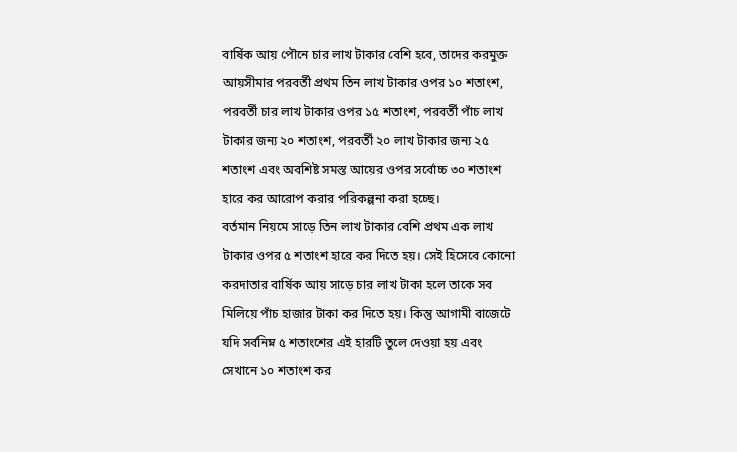বার্ষিক আয় পৌনে চার লাখ টাকার বেশি হবে, তাদের করমুক্ত আয়সীমার পরবর্তী প্রথম তিন লাখ টাকার ওপর ১০ শতাংশ, পরবর্তী চার লাখ টাকার ওপর ১৫ শতাংশ, পরবর্তী পাঁচ লাখ টাকার জন্য ২০ শতাংশ, পরবর্তী ২০ লাখ টাকার জন্য ২৫ শতাংশ এবং অবশিষ্ট সমস্ত আয়ের ওপর সর্বোচ্চ ৩০ শতাংশ হারে কর আরোপ করার পরিকল্পনা করা হচ্ছে।
বর্তমান নিয়মে সাড়ে তিন লাখ টাকার বেশি প্রথম এক লাখ টাকার ওপর ৫ শতাংশ হারে কর দিতে হয়। সেই হিসেবে কোনো করদাতার বার্ষিক আয় সাড়ে চার লাখ টাকা হলে তাকে সব মিলিয়ে পাঁচ হাজার টাকা কর দিতে হয়। কিন্তু আগামী বাজেটে যদি সর্বনিম্ন ৫ শতাংশের এই হারটি তুলে দেওয়া হয় এবং সেখানে ১০ শতাংশ কর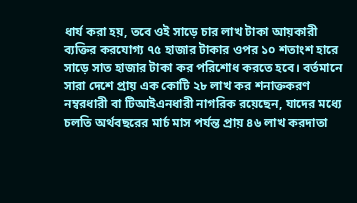ধার্য করা হয়, তবে ওই সাড়ে চার লাখ টাকা আয়কারী ব্যক্তির করযোগ্য ৭৫ হাজার টাকার ওপর ১০ শতাংশ হারে সাড়ে সাত হাজার টাকা কর পরিশোধ করতে হবে। বর্তমানে সারা দেশে প্রায় এক কোটি ২৮ লাখ কর শনাক্তকরণ নম্বরধারী বা টিআইএনধারী নাগরিক রয়েছেন, যাদের মধ্যে চলতি অর্থবছরের মার্চ মাস পর্যন্ত প্রায় ৪৬ লাখ করদাতা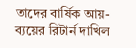তাদের বার্ষিক আয়-ব্যয়ের রিটার্ন দাখিল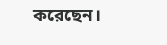করেছেন।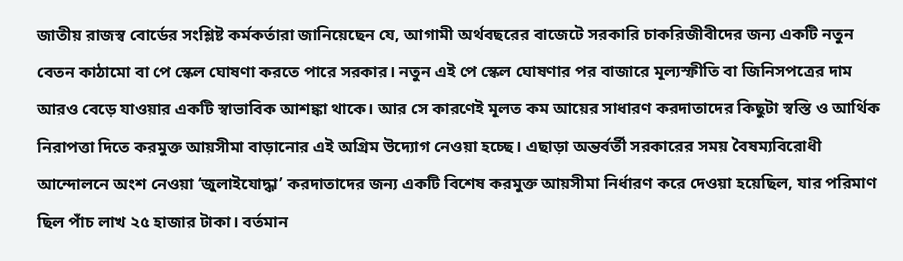জাতীয় রাজস্ব বোর্ডের সংশ্লিষ্ট কর্মকর্তারা জানিয়েছেন যে, আগামী অর্থবছরের বাজেটে সরকারি চাকরিজীবীদের জন্য একটি নতুন বেতন কাঠামো বা পে স্কেল ঘোষণা করতে পারে সরকার। নতুন এই পে স্কেল ঘোষণার পর বাজারে মূল্যস্ফীতি বা জিনিসপত্রের দাম আরও বেড়ে যাওয়ার একটি স্বাভাবিক আশঙ্কা থাকে। আর সে কারণেই মূলত কম আয়ের সাধারণ করদাতাদের কিছুটা স্বস্তি ও আর্থিক নিরাপত্তা দিতে করমুক্ত আয়সীমা বাড়ানোর এই অগ্রিম উদ্যোগ নেওয়া হচ্ছে। এছাড়া অন্তর্বর্তী সরকারের সময় বৈষম্যবিরোধী আন্দোলনে অংশ নেওয়া ‘জুলাইযোদ্ধা’ করদাতাদের জন্য একটি বিশেষ করমুক্ত আয়সীমা নির্ধারণ করে দেওয়া হয়েছিল, যার পরিমাণ ছিল পাঁচ লাখ ২৫ হাজার টাকা। বর্তমান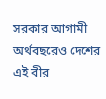সরকার আগামী অর্থবছরেও দেশের এই বীর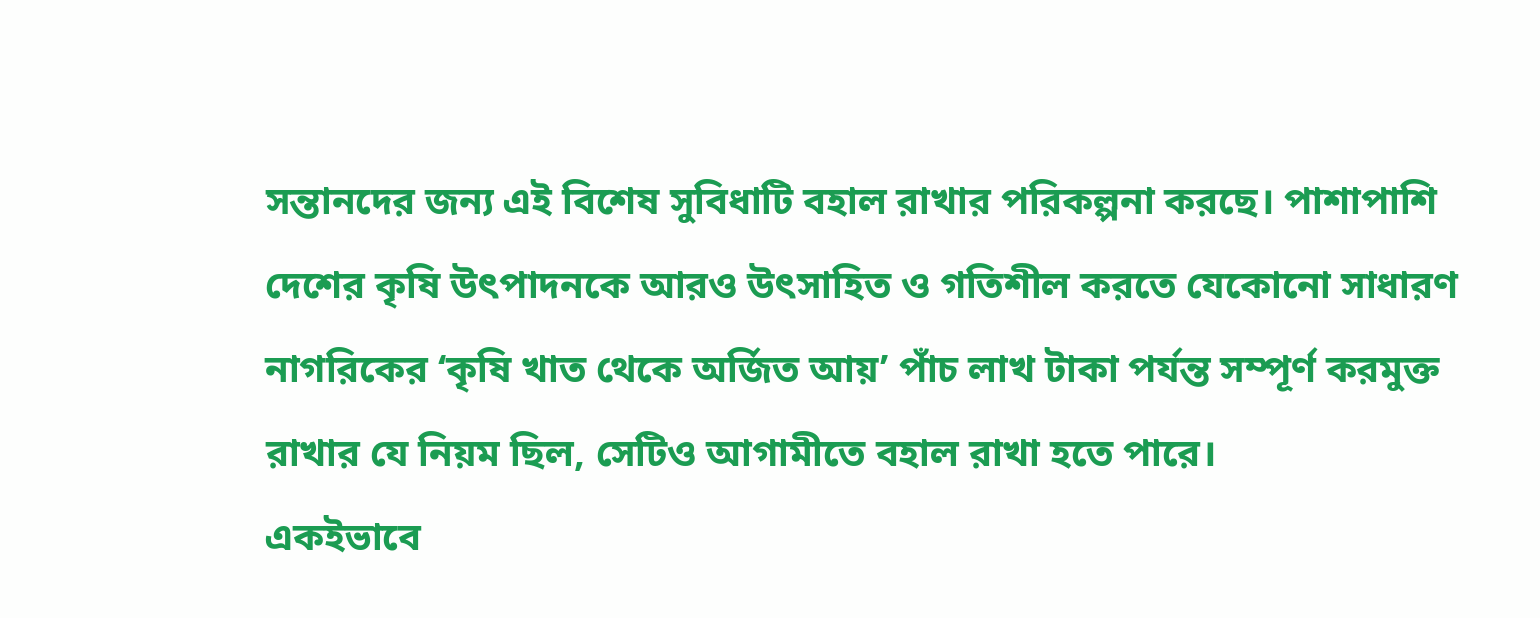সন্তানদের জন্য এই বিশেষ সুবিধাটি বহাল রাখার পরিকল্পনা করছে। পাশাপাশি দেশের কৃষি উৎপাদনকে আরও উৎসাহিত ও গতিশীল করতে যেকোনো সাধারণ নাগরিকের ‘কৃষি খাত থেকে অর্জিত আয়’ পাঁচ লাখ টাকা পর্যন্ত সম্পূর্ণ করমুক্ত রাখার যে নিয়ম ছিল, সেটিও আগামীতে বহাল রাখা হতে পারে।
একইভাবে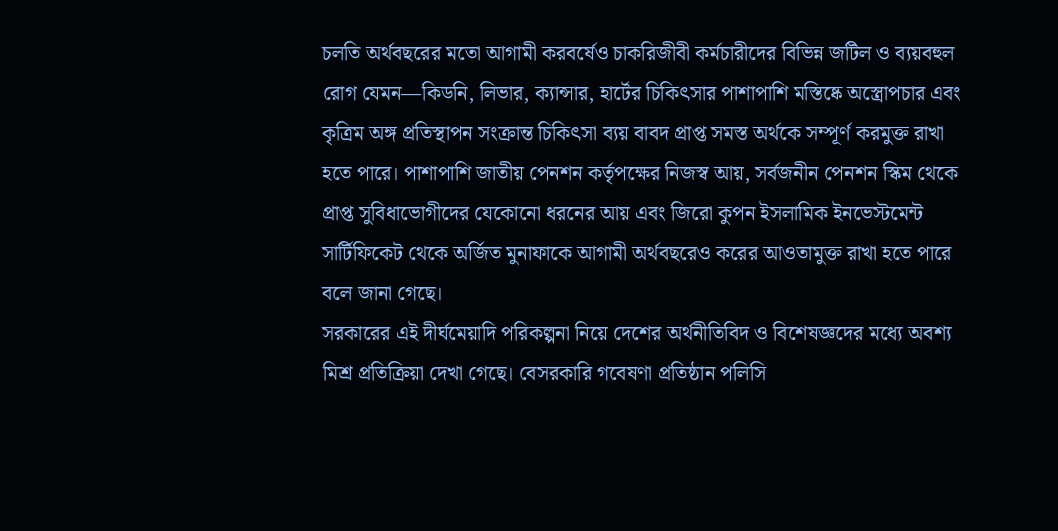চলতি অর্থবছরের মতো আগামী করবর্ষেও চাকরিজীবী কর্মচারীদের বিভিন্ন জটিল ও ব্যয়বহুল রোগ যেমন—কিডনি, লিভার, ক্যান্সার, হার্টের চিকিৎসার পাশাপাশি মস্তিষ্কে অস্ত্রোপচার এবং কৃত্রিম অঙ্গ প্রতিস্থাপন সংক্রান্ত চিকিৎসা ব্যয় বাবদ প্রাপ্ত সমস্ত অর্থকে সম্পূর্ণ করমুক্ত রাখা হতে পারে। পাশাপাশি জাতীয় পেনশন কর্তৃপক্ষের নিজস্ব আয়, সর্বজনীন পেনশন স্কিম থেকে প্রাপ্ত সুবিধাভোগীদের যেকোনো ধরনের আয় এবং জিরো কুপন ইসলামিক ইনভেস্টমেন্ট সার্টিফিকেট থেকে অর্জিত মুনাফাকে আগামী অর্থবছরেও করের আওতামুক্ত রাখা হতে পারে বলে জানা গেছে।
সরকারের এই দীর্ঘমেয়াদি পরিকল্পনা নিয়ে দেশের অর্থনীতিবিদ ও বিশেষজ্ঞদের মধ্যে অবশ্য মিশ্র প্রতিক্রিয়া দেখা গেছে। বেসরকারি গবেষণা প্রতিষ্ঠান পলিসি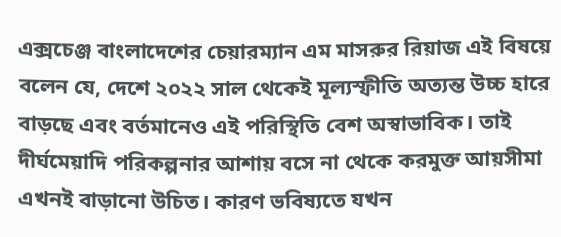এক্সচেঞ্জ বাংলাদেশের চেয়ারম্যান এম মাসরুর রিয়াজ এই বিষয়ে বলেন যে, দেশে ২০২২ সাল থেকেই মূল্যস্ফীতি অত্যন্ত উচ্চ হারে বাড়ছে এবং বর্তমানেও এই পরিস্থিতি বেশ অস্বাভাবিক। তাই দীর্ঘমেয়াদি পরিকল্পনার আশায় বসে না থেকে করমুক্ত আয়সীমা এখনই বাড়ানো উচিত। কারণ ভবিষ্যতে যখন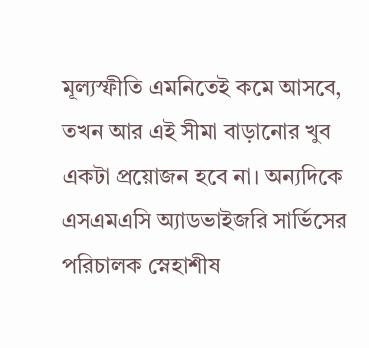মূল্যস্ফীতি এমনিতেই কমে আসবে, তখন আর এই সীমা বাড়ানোর খুব একটা প্রয়োজন হবে না। অন্যদিকে এসএমএসি অ্যাডভাইজরি সার্ভিসের পরিচালক স্নেহাশীষ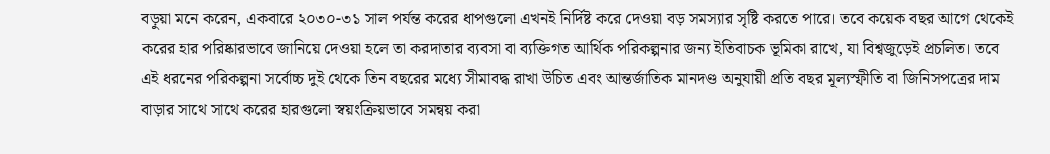বড়ুয়া মনে করেন, একবারে ২০৩০-৩১ সাল পর্যন্ত করের ধাপগুলো এখনই নির্দিষ্ট করে দেওয়া বড় সমস্যার সৃষ্টি করতে পারে। তবে কয়েক বছর আগে থেকেই করের হার পরিষ্কারভাবে জানিয়ে দেওয়া হলে তা করদাতার ব্যবসা বা ব্যক্তিগত আর্থিক পরিকল্পনার জন্য ইতিবাচক ভূমিকা রাখে, যা বিশ্বজুড়েই প্রচলিত। তবে এই ধরনের পরিকল্পনা সর্বোচ্চ দুই থেকে তিন বছরের মধ্যে সীমাবদ্ধ রাখা উচিত এবং আন্তর্জাতিক মানদণ্ড অনুযায়ী প্রতি বছর মূল্যস্ফীতি বা জিনিসপত্রের দাম বাড়ার সাথে সাথে করের হারগুলো স্বয়ংক্রিয়ভাবে সমন্বয় করা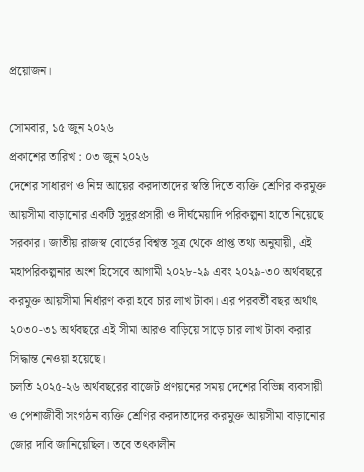প্রয়োজন।

সোমবার, ১৫ জুন ২০২৬
প্রকাশের তারিখ : ০৩ জুন ২০২৬
দেশের সাধারণ ও নিম্ন আয়ের করদাতাদের স্বস্তি দিতে ব্যক্তি শ্রেণির করমুক্ত আয়সীমা বাড়ানোর একটি সুদূরপ্রসারী ও দীর্ঘমেয়াদি পরিকল্পনা হাতে নিয়েছে সরকার। জাতীয় রাজস্ব বোর্ডের বিশ্বস্ত সূত্র থেকে প্রাপ্ত তথ্য অনুযায়ী, এই মহাপরিকল্পনার অংশ হিসেবে আগামী ২০২৮-২৯ এবং ২০২৯-৩০ অর্থবছরে করমুক্ত আয়সীমা নির্ধারণ করা হবে চার লাখ টাকা। এর পরবর্তী বছর অর্থাৎ ২০৩০-৩১ অর্থবছরে এই সীমা আরও বাড়িয়ে সাড়ে চার লাখ টাকা করার সিদ্ধান্ত নেওয়া হয়েছে।
চলতি ২০২৫-২৬ অর্থবছরের বাজেট প্রণয়নের সময় দেশের বিভিন্ন ব্যবসায়ী ও পেশাজীবী সংগঠন ব্যক্তি শ্রেণির করদাতাদের করমুক্ত আয়সীমা বাড়ানোর জোর দাবি জানিয়েছিল। তবে তৎকালীন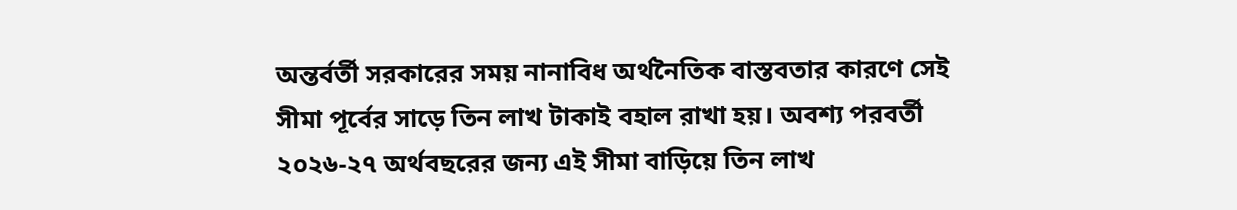অন্তর্বর্তী সরকারের সময় নানাবিধ অর্থনৈতিক বাস্তবতার কারণে সেই সীমা পূর্বের সাড়ে তিন লাখ টাকাই বহাল রাখা হয়। অবশ্য পরবর্তী ২০২৬-২৭ অর্থবছরের জন্য এই সীমা বাড়িয়ে তিন লাখ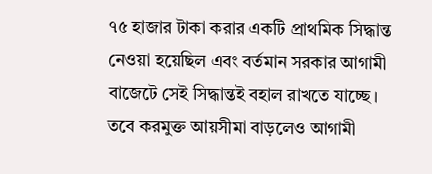৭৫ হাজার টাকা করার একটি প্রাথমিক সিদ্ধান্ত নেওয়া হয়েছিল এবং বর্তমান সরকার আগামী বাজেটে সেই সিদ্ধান্তই বহাল রাখতে যাচ্ছে।
তবে করমুক্ত আয়সীমা বাড়লেও আগামী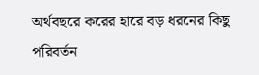অর্থবছরে করের হারে বড় ধরনের কিছু পরিবর্তন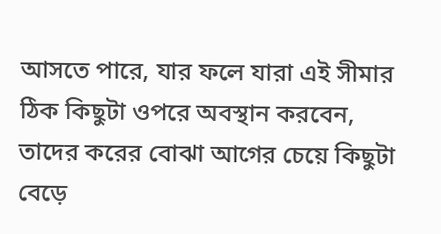আসতে পারে, যার ফলে যারা এই সীমার ঠিক কিছুটা ওপরে অবস্থান করবেন, তাদের করের বোঝা আগের চেয়ে কিছুটা বেড়ে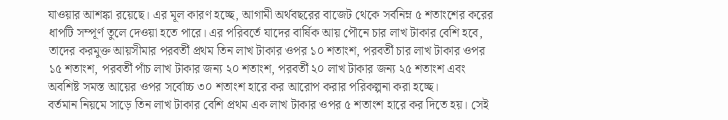যাওয়ার আশঙ্কা রয়েছে। এর মূল কারণ হচ্ছে, আগামী অর্থবছরের বাজেট থেকে সর্বনিম্ন ৫ শতাংশের করের ধাপটি সম্পূর্ণ তুলে দেওয়া হতে পারে। এর পরিবর্তে যাদের বার্ষিক আয় পৌনে চার লাখ টাকার বেশি হবে, তাদের করমুক্ত আয়সীমার পরবর্তী প্রথম তিন লাখ টাকার ওপর ১০ শতাংশ, পরবর্তী চার লাখ টাকার ওপর ১৫ শতাংশ, পরবর্তী পাঁচ লাখ টাকার জন্য ২০ শতাংশ, পরবর্তী ২০ লাখ টাকার জন্য ২৫ শতাংশ এবং অবশিষ্ট সমস্ত আয়ের ওপর সর্বোচ্চ ৩০ শতাংশ হারে কর আরোপ করার পরিকল্পনা করা হচ্ছে।
বর্তমান নিয়মে সাড়ে তিন লাখ টাকার বেশি প্রথম এক লাখ টাকার ওপর ৫ শতাংশ হারে কর দিতে হয়। সেই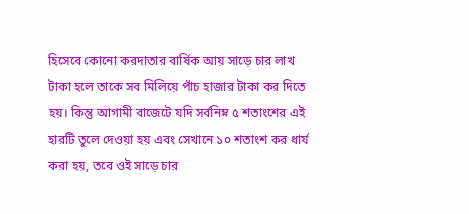হিসেবে কোনো করদাতার বার্ষিক আয় সাড়ে চার লাখ টাকা হলে তাকে সব মিলিয়ে পাঁচ হাজার টাকা কর দিতে হয়। কিন্তু আগামী বাজেটে যদি সর্বনিম্ন ৫ শতাংশের এই হারটি তুলে দেওয়া হয় এবং সেখানে ১০ শতাংশ কর ধার্য করা হয়, তবে ওই সাড়ে চার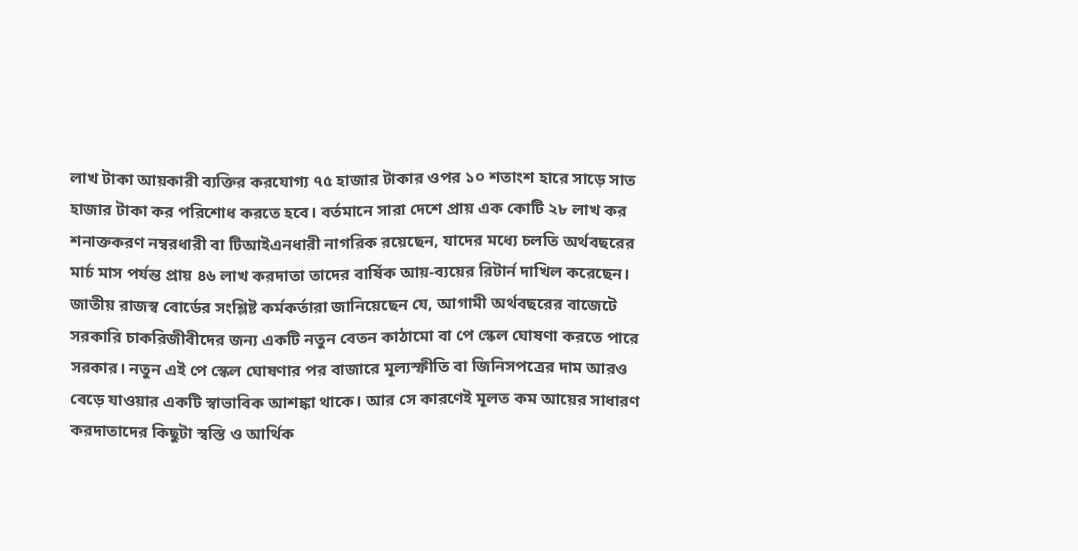লাখ টাকা আয়কারী ব্যক্তির করযোগ্য ৭৫ হাজার টাকার ওপর ১০ শতাংশ হারে সাড়ে সাত হাজার টাকা কর পরিশোধ করতে হবে। বর্তমানে সারা দেশে প্রায় এক কোটি ২৮ লাখ কর শনাক্তকরণ নম্বরধারী বা টিআইএনধারী নাগরিক রয়েছেন, যাদের মধ্যে চলতি অর্থবছরের মার্চ মাস পর্যন্ত প্রায় ৪৬ লাখ করদাতা তাদের বার্ষিক আয়-ব্যয়ের রিটার্ন দাখিল করেছেন।
জাতীয় রাজস্ব বোর্ডের সংশ্লিষ্ট কর্মকর্তারা জানিয়েছেন যে, আগামী অর্থবছরের বাজেটে সরকারি চাকরিজীবীদের জন্য একটি নতুন বেতন কাঠামো বা পে স্কেল ঘোষণা করতে পারে সরকার। নতুন এই পে স্কেল ঘোষণার পর বাজারে মূল্যস্ফীতি বা জিনিসপত্রের দাম আরও বেড়ে যাওয়ার একটি স্বাভাবিক আশঙ্কা থাকে। আর সে কারণেই মূলত কম আয়ের সাধারণ করদাতাদের কিছুটা স্বস্তি ও আর্থিক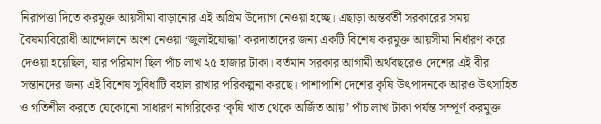নিরাপত্তা দিতে করমুক্ত আয়সীমা বাড়ানোর এই অগ্রিম উদ্যোগ নেওয়া হচ্ছে। এছাড়া অন্তর্বর্তী সরকারের সময় বৈষম্যবিরোধী আন্দোলনে অংশ নেওয়া ‘জুলাইযোদ্ধা’ করদাতাদের জন্য একটি বিশেষ করমুক্ত আয়সীমা নির্ধারণ করে দেওয়া হয়েছিল, যার পরিমাণ ছিল পাঁচ লাখ ২৫ হাজার টাকা। বর্তমান সরকার আগামী অর্থবছরেও দেশের এই বীর সন্তানদের জন্য এই বিশেষ সুবিধাটি বহাল রাখার পরিকল্পনা করছে। পাশাপাশি দেশের কৃষি উৎপাদনকে আরও উৎসাহিত ও গতিশীল করতে যেকোনো সাধারণ নাগরিকের ‘কৃষি খাত থেকে অর্জিত আয়’ পাঁচ লাখ টাকা পর্যন্ত সম্পূর্ণ করমুক্ত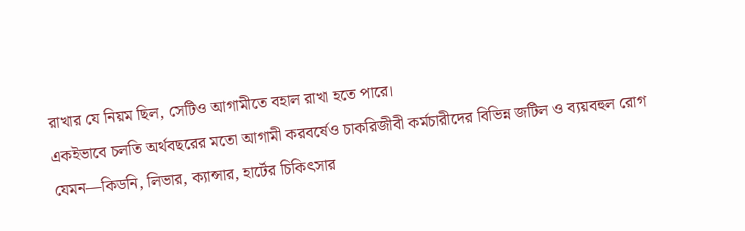রাখার যে নিয়ম ছিল, সেটিও আগামীতে বহাল রাখা হতে পারে।
একইভাবে চলতি অর্থবছরের মতো আগামী করবর্ষেও চাকরিজীবী কর্মচারীদের বিভিন্ন জটিল ও ব্যয়বহুল রোগ যেমন—কিডনি, লিভার, ক্যান্সার, হার্টের চিকিৎসার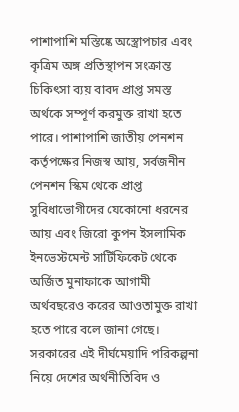পাশাপাশি মস্তিষ্কে অস্ত্রোপচার এবং কৃত্রিম অঙ্গ প্রতিস্থাপন সংক্রান্ত চিকিৎসা ব্যয় বাবদ প্রাপ্ত সমস্ত অর্থকে সম্পূর্ণ করমুক্ত রাখা হতে পারে। পাশাপাশি জাতীয় পেনশন কর্তৃপক্ষের নিজস্ব আয়, সর্বজনীন পেনশন স্কিম থেকে প্রাপ্ত সুবিধাভোগীদের যেকোনো ধরনের আয় এবং জিরো কুপন ইসলামিক ইনভেস্টমেন্ট সার্টিফিকেট থেকে অর্জিত মুনাফাকে আগামী অর্থবছরেও করের আওতামুক্ত রাখা হতে পারে বলে জানা গেছে।
সরকারের এই দীর্ঘমেয়াদি পরিকল্পনা নিয়ে দেশের অর্থনীতিবিদ ও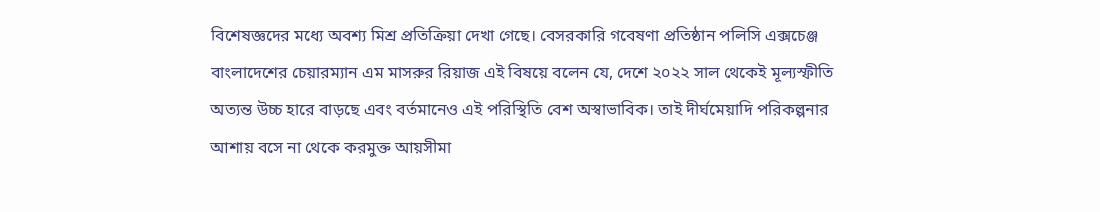বিশেষজ্ঞদের মধ্যে অবশ্য মিশ্র প্রতিক্রিয়া দেখা গেছে। বেসরকারি গবেষণা প্রতিষ্ঠান পলিসি এক্সচেঞ্জ বাংলাদেশের চেয়ারম্যান এম মাসরুর রিয়াজ এই বিষয়ে বলেন যে, দেশে ২০২২ সাল থেকেই মূল্যস্ফীতি অত্যন্ত উচ্চ হারে বাড়ছে এবং বর্তমানেও এই পরিস্থিতি বেশ অস্বাভাবিক। তাই দীর্ঘমেয়াদি পরিকল্পনার আশায় বসে না থেকে করমুক্ত আয়সীমা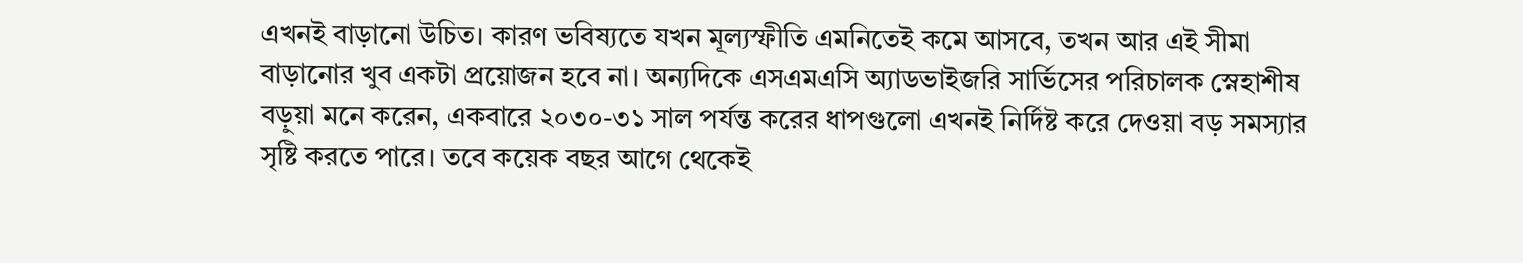এখনই বাড়ানো উচিত। কারণ ভবিষ্যতে যখন মূল্যস্ফীতি এমনিতেই কমে আসবে, তখন আর এই সীমা বাড়ানোর খুব একটা প্রয়োজন হবে না। অন্যদিকে এসএমএসি অ্যাডভাইজরি সার্ভিসের পরিচালক স্নেহাশীষ বড়ুয়া মনে করেন, একবারে ২০৩০-৩১ সাল পর্যন্ত করের ধাপগুলো এখনই নির্দিষ্ট করে দেওয়া বড় সমস্যার সৃষ্টি করতে পারে। তবে কয়েক বছর আগে থেকেই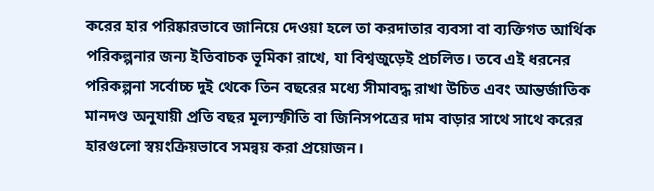করের হার পরিষ্কারভাবে জানিয়ে দেওয়া হলে তা করদাতার ব্যবসা বা ব্যক্তিগত আর্থিক পরিকল্পনার জন্য ইতিবাচক ভূমিকা রাখে, যা বিশ্বজুড়েই প্রচলিত। তবে এই ধরনের পরিকল্পনা সর্বোচ্চ দুই থেকে তিন বছরের মধ্যে সীমাবদ্ধ রাখা উচিত এবং আন্তর্জাতিক মানদণ্ড অনুযায়ী প্রতি বছর মূল্যস্ফীতি বা জিনিসপত্রের দাম বাড়ার সাথে সাথে করের হারগুলো স্বয়ংক্রিয়ভাবে সমন্বয় করা প্রয়োজন।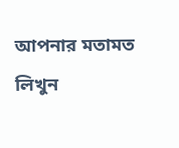আপনার মতামত লিখুন